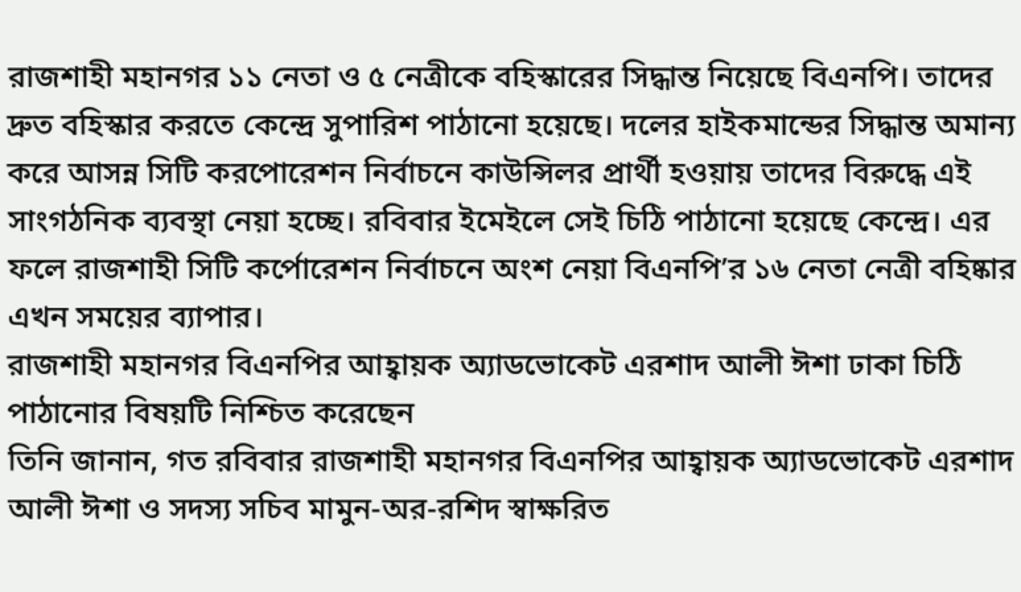রাজশাহী মহানগর ১১ নেতা ও ৫ নেত্রীকে বহিস্কারের সিদ্ধান্ত নিয়েছে বিএনপি। তাদের দ্রুত বহিস্কার করতে কেন্দ্রে সুপারিশ পাঠানো হয়েছে। দলের হাইকমান্ডের সিদ্ধান্ত অমান্য করে আসন্ন সিটি করপোরেশন নির্বাচনে কাউন্সিলর প্রার্থী হওয়ায় তাদের বিরুদ্ধে এই সাংগঠনিক ব্যবস্থা নেয়া হচ্ছে। রবিবার ইমেইলে সেই চিঠি পাঠানো হয়েছে কেন্দ্রে। এর ফলে রাজশাহী সিটি কর্পোরেশন নির্বাচনে অংশ নেয়া বিএনপি’র ১৬ নেতা নেত্রী বহিষ্কার এখন সময়ের ব্যাপার।
রাজশাহী মহানগর বিএনপির আহ্বায়ক অ্যাডভোকেট এরশাদ আলী ঈশা ঢাকা চিঠি পাঠানোর বিষয়টি নিশ্চিত করেছেন
তিনি জানান, গত রবিবার রাজশাহী মহানগর বিএনপির আহ্বায়ক অ্যাডভোকেট এরশাদ আলী ঈশা ও সদস্য সচিব মামুন-অর-রশিদ স্বাক্ষরিত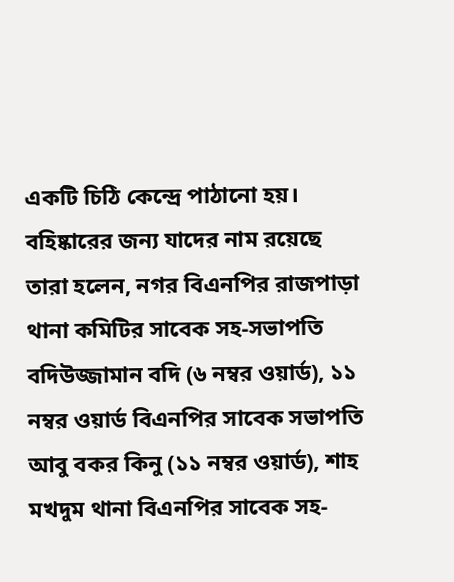একটি চিঠি কেন্দ্রে পাঠানো হয়।
বহিষ্কারের জন্য যাদের নাম রয়েছে তারা হলেন, নগর বিএনপির রাজপাড়া থানা কমিটির সাবেক সহ-সভাপতি বদিউজ্জামান বদি (৬ নম্বর ওয়ার্ড), ১১ নম্বর ওয়ার্ড বিএনপির সাবেক সভাপতি আবু বকর কিনু (১১ নম্বর ওয়ার্ড), শাহ মখদুম থানা বিএনপির সাবেক সহ-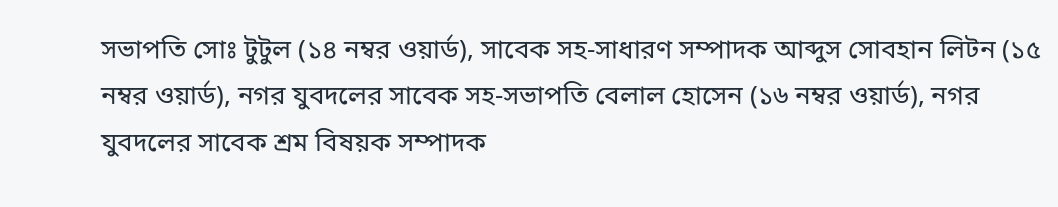সভাপতি সোঃ টুটুল (১৪ নম্বর ওয়ার্ড), সাবেক সহ-সাধারণ সম্পাদক আব্দুস সোবহান লিটন (১৫ নম্বর ওয়ার্ড), নগর যুবদলের সাবেক সহ-সভাপতি বেলাল হোসেন (১৬ নম্বর ওয়ার্ড), নগর যুবদলের সাবেক শ্রম বিষয়ক সম্পাদক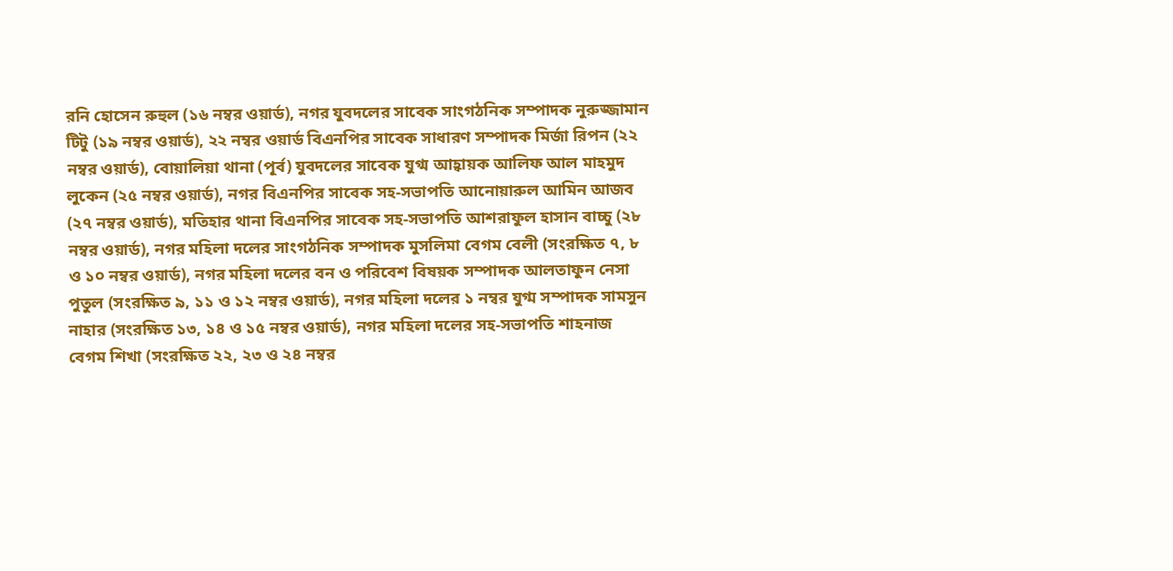রনি হোসেন রুহুল (১৬ নম্বর ওয়ার্ড), নগর যুবদলের সাবেক সাংগঠনিক সম্পাদক নুরুজ্জামান টিটু (১৯ নম্বর ওয়ার্ড), ২২ নম্বর ওয়ার্ড বিএনপির সাবেক সাধারণ সম্পাদক মির্জা রিপন (২২ নম্বর ওয়ার্ড), বোয়ালিয়া থানা (পূর্ব) যুবদলের সাবেক যুগ্ম আহ্বায়ক আলিফ আল মাহমুদ লুকেন (২৫ নম্বর ওয়ার্ড), নগর বিএনপির সাবেক সহ-সভাপতি আনোয়ারুল আমিন আজব (২৭ নম্বর ওয়ার্ড), মতিহার থানা বিএনপির সাবেক সহ-সভাপতি আশরাফুল হাসান বাচ্চু (২৮ নম্বর ওয়ার্ড), নগর মহিলা দলের সাংগঠনিক সম্পাদক মুসলিমা বেগম বেলী (সংরক্ষিত ৭, ৮ ও ১০ নম্বর ওয়ার্ড), নগর মহিলা দলের বন ও পরিবেশ বিষয়ক সম্পাদক আলতাফুন নেসা পুতুল (সংরক্ষিত ৯, ১১ ও ১২ নম্বর ওয়ার্ড), নগর মহিলা দলের ১ নম্বর যুগ্ম সম্পাদক সামসুন নাহার (সংরক্ষিত ১৩, ১৪ ও ১৫ নম্বর ওয়ার্ড), নগর মহিলা দলের সহ-সভাপতি শাহনাজ বেগম শিখা (সংরক্ষিত ২২, ২৩ ও ২৪ নম্বর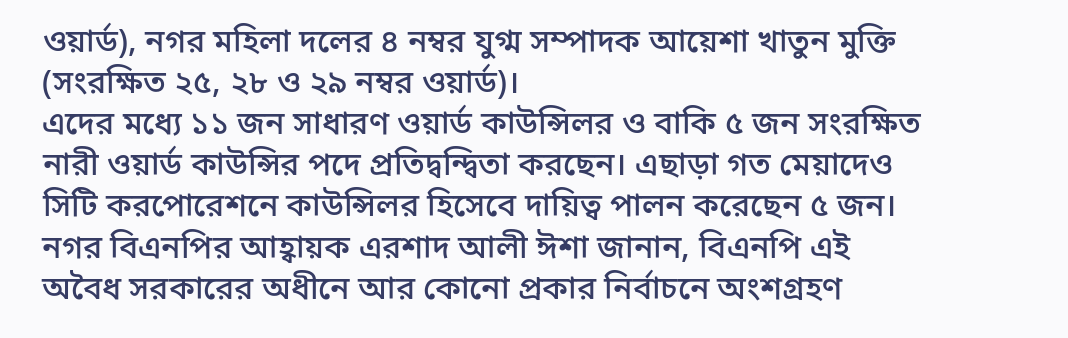ওয়ার্ড), নগর মহিলা দলের ৪ নম্বর যুগ্ম সম্পাদক আয়েশা খাতুন মুক্তি (সংরক্ষিত ২৫, ২৮ ও ২৯ নম্বর ওয়ার্ড)।
এদের মধ্যে ১১ জন সাধারণ ওয়ার্ড কাউন্সিলর ও বাকি ৫ জন সংরক্ষিত নারী ওয়ার্ড কাউন্সির পদে প্রতিদ্বন্দ্বিতা করছেন। এছাড়া গত মেয়াদেও সিটি করপোরেশনে কাউন্সিলর হিসেবে দায়িত্ব পালন করেছেন ৫ জন। নগর বিএনপির আহ্বায়ক এরশাদ আলী ঈশা জানান, বিএনপি এই অবৈধ সরকারের অধীনে আর কোনো প্রকার নির্বাচনে অংশগ্রহণ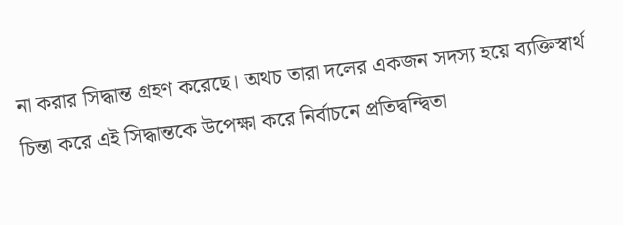না করার সিদ্ধান্ত গ্রহণ করেছে। অথচ তারা দলের একজন সদস্য হয়ে ব্যক্তিস্বার্থ চিন্তা করে এই সিদ্ধান্তকে উপেক্ষা করে নির্বাচনে প্রতিদ্বন্দ্বিতা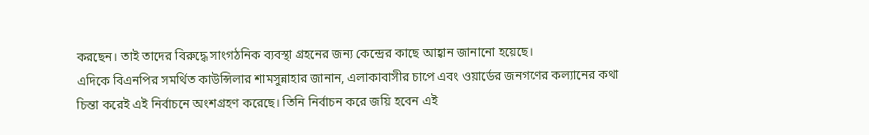করছেন। তাই তাদের বিরুদ্ধে সাংগঠনিক ব্যবস্থা গ্রহনের জন্য কেন্দ্রের কাছে আহ্বান জানানো হয়েছে।
এদিকে বিএনপির সমর্থিত কাউন্সিলার শামসুন্নাহার জানান, এলাকাবাসীর চাপে এবং ওয়ার্ডের জনগণের কল্যানের কথা চিন্তা করেই এই নির্বাচনে অংশগ্রহণ করেছে। তিনি নির্বাচন করে জয়ি হবেন এই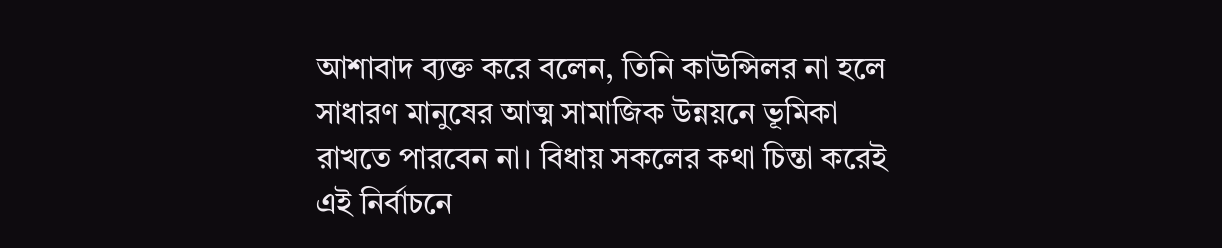আশাবাদ ব্যক্ত করে বলেন, তিনি কাউন্সিলর না হলে সাধারণ মানুষের আত্ম সামাজিক উন্নয়নে ভূমিকা রাখতে পারবেন না। বিধায় সকলের কথা চিন্তা করেই এই নির্বাচনে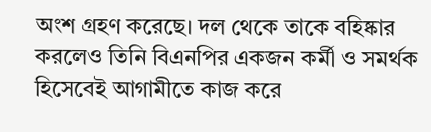অংশ গ্রহণ করেছে। দল থেকে তাকে বহিষ্কার করলেও তিনি বিএনপির একজন কর্মী ও সমর্থক হিসেবেই আগামীতে কাজ করে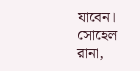যাবেন।
সোহেল রানা,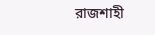রাজশাহী